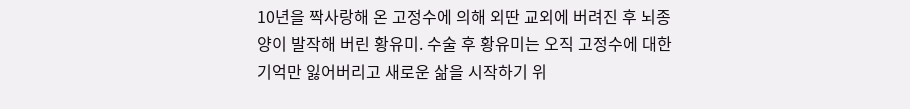10년을 짝사랑해 온 고정수에 의해 외딴 교외에 버려진 후 뇌종양이 발작해 버린 황유미. 수술 후 황유미는 오직 고정수에 대한 기억만 잃어버리고 새로운 삶을 시작하기 위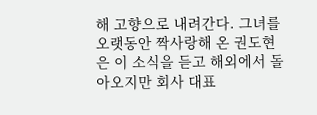해 고향으로 내려간다. 그녀를 오랫동안 짝사랑해 온 권도현은 이 소식을 듣고 해외에서 돌아오지만 회사 대표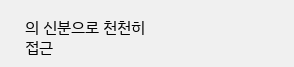의 신분으로 천천히 접근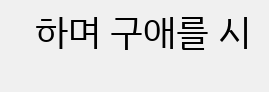하며 구애를 시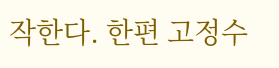작한다. 한편 고정수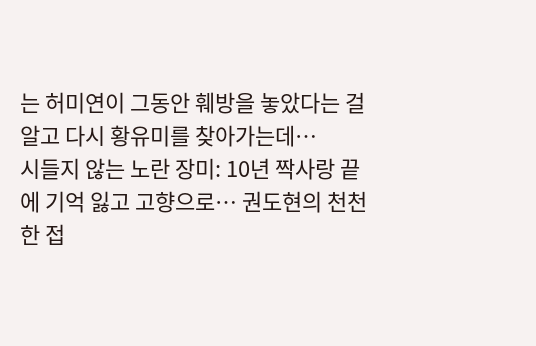는 허미연이 그동안 훼방을 놓았다는 걸 알고 다시 황유미를 찾아가는데…
시들지 않는 노란 장미: 10년 짝사랑 끝에 기억 잃고 고향으로… 권도현의 천천한 접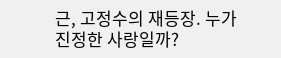근, 고정수의 재등장. 누가 진정한 사랑일까?